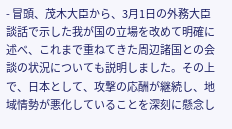- 冒頭、茂木大臣から、3月1日の外務大臣談話で示した我が国の立場を改めて明確に述べ、これまで重ねてきた周辺諸国との会談の状況についても説明しました。その上で、日本として、攻撃の応酬が継続し、地域情勢が悪化していることを深刻に懸念し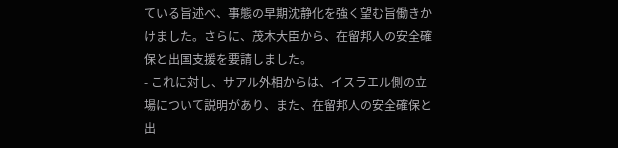ている旨述べ、事態の早期沈静化を強く望む旨働きかけました。さらに、茂木大臣から、在留邦人の安全確保と出国支援を要請しました。
- これに対し、サアル外相からは、イスラエル側の立場について説明があり、また、在留邦人の安全確保と出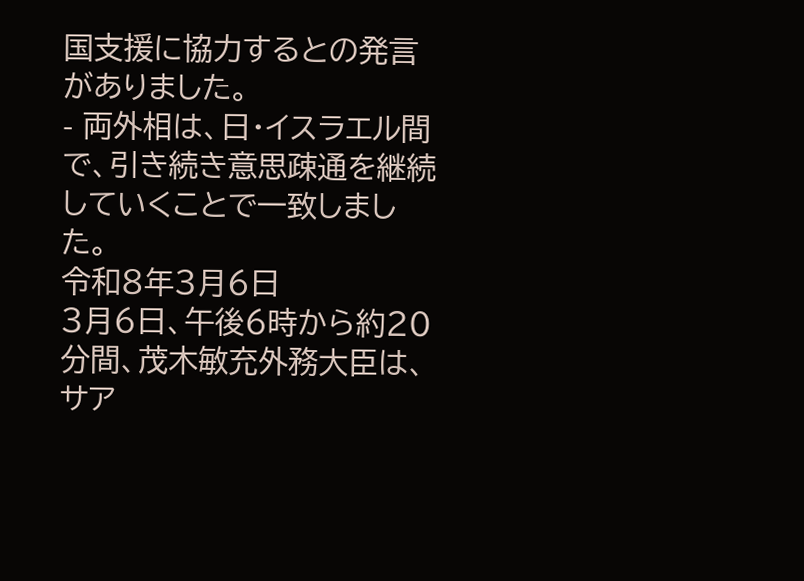国支援に協力するとの発言がありました。
- 両外相は、日・イスラエル間で、引き続き意思疎通を継続していくことで一致しました。
令和8年3月6日
3月6日、午後6時から約20分間、茂木敏充外務大臣は、サア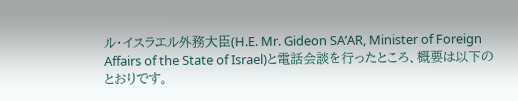ル・イスラエル外務大臣(H.E. Mr. Gideon SA’AR, Minister of Foreign Affairs of the State of Israel)と電話会談を行ったところ、概要は以下のとおりです。